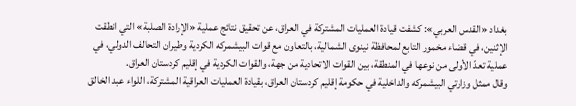بغداد «القدس العربي»: كشفت قيادة العمليات المشتركة في العراق، عن تحقيق نتائج عملية «الإرادة الصلبة» التي انطقت الإثنين، في قضاء مخمور التابع لمحافظة نينوى الشمالية، بالتعاون مع قوات البيشمركه الكردية وطيران التحالف الدولي، في عملية تعدّ الأولى من نوعها في المنطقة، بين القوات الاتحادية من جهة، والقوات الكردية في إقليم كردستان العراق.
وقال ممثل وزارتي البيشمركه والداخلية في حكومة إقليم كردستان العراق، بقيادة العمليات العراقية المشتركة، اللواء عبد الخالق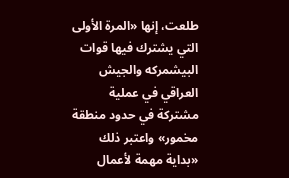طلعت، إنها «المرة الأولى التي يشترك فيها قوات البيشمركه والجيش العراقي في عملية مشتركة في حدود منطقة مخمور» واعتبر ذلك «بداية مهمة لأعمال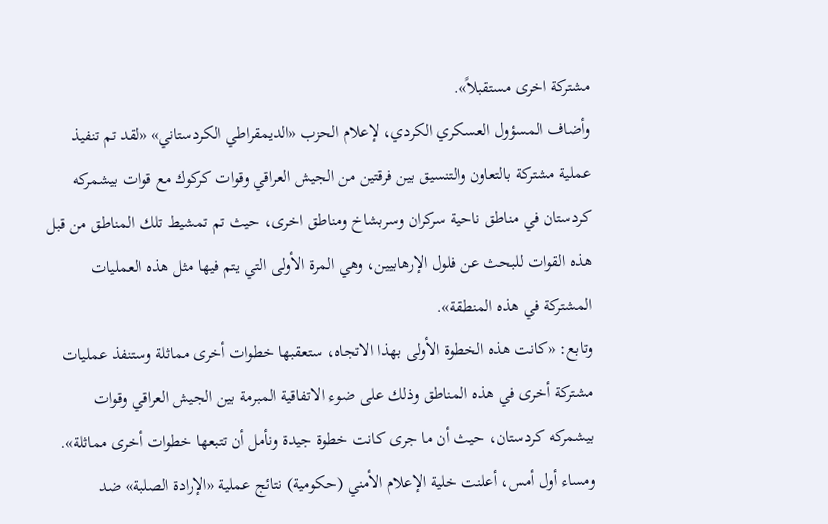مشتركة اخرى مستقبلاً».
وأضاف المسؤول العسكري الكردي، لإعلام الحزب «الديمقراطي الكردستاني» «لقد تم تنفيذ عملية مشتركة بالتعاون والتنسيق بين فرقتين من الجيش العراقي وقوات كركوك مع قوات بيشمركه كردستان في مناطق ناحية سركران وسربشاخ ومناطق اخرى، حيث تم تمشيط تلك المناطق من قبل هذه القوات للبحث عن فلول الإرهابيين، وهي المرة الأولى التي يتم فيها مثل هذه العمليات المشتركة في هذه المنطقة».
وتابع: «كانت هذه الخطوة الأولى بهذا الاتجاه، ستعقبها خطوات أخرى مماثلة وستنفذ عمليات مشتركة أخرى في هذه المناطق وذلك على ضوء الاتفاقية المبرمة بين الجيش العراقي وقوات بيشمركه كردستان، حيث أن ما جرى كانت خطوة جيدة ونأمل أن تتبعها خطوات أخرى مماثلة».
ومساء أول أمس، أعلنت خلية الإعلام الأمني (حكومية) نتائج عملية «الإرادة الصلبة» ضد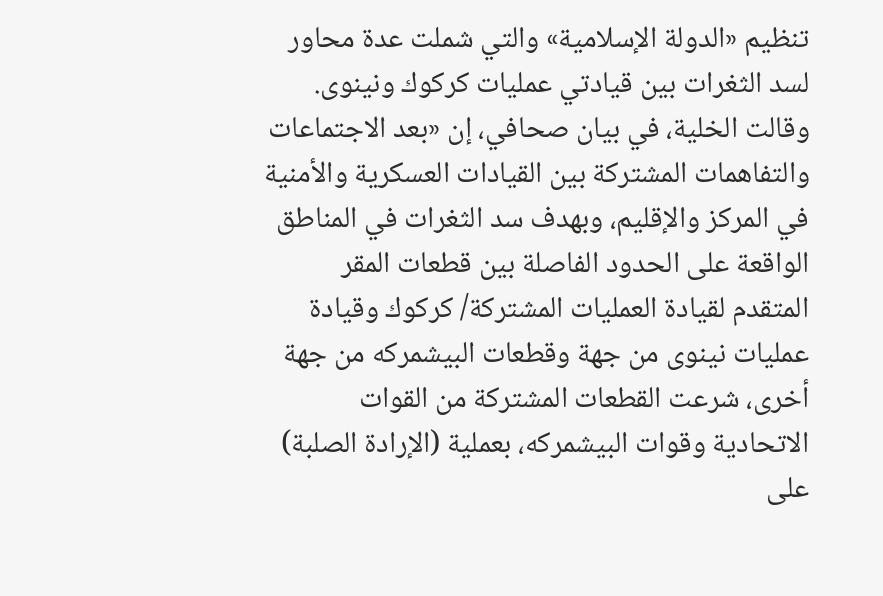تنظيم «الدولة الإسلامية» والتي شملت عدة محاور لسد الثغرات بين قيادتي عمليات كركوك ونينوى.
وقالت الخلية، في بيان صحافي، إن «بعد الاجتماعات والتفاهمات المشتركة بين القيادات العسكرية والأمنية في المركز والإقليم، وبهدف سد الثغرات في المناطق الواقعة على الحدود الفاصلة بين قطعات المقر المتقدم لقيادة العمليات المشتركة/ كركوك وقيادة عمليات نينوى من جهة وقطعات البيشمركه من جهة أخرى، شرعت القطعات المشتركة من القوات الاتحادية وقوات البيشمركه، بعملية (الإرادة الصلبة) على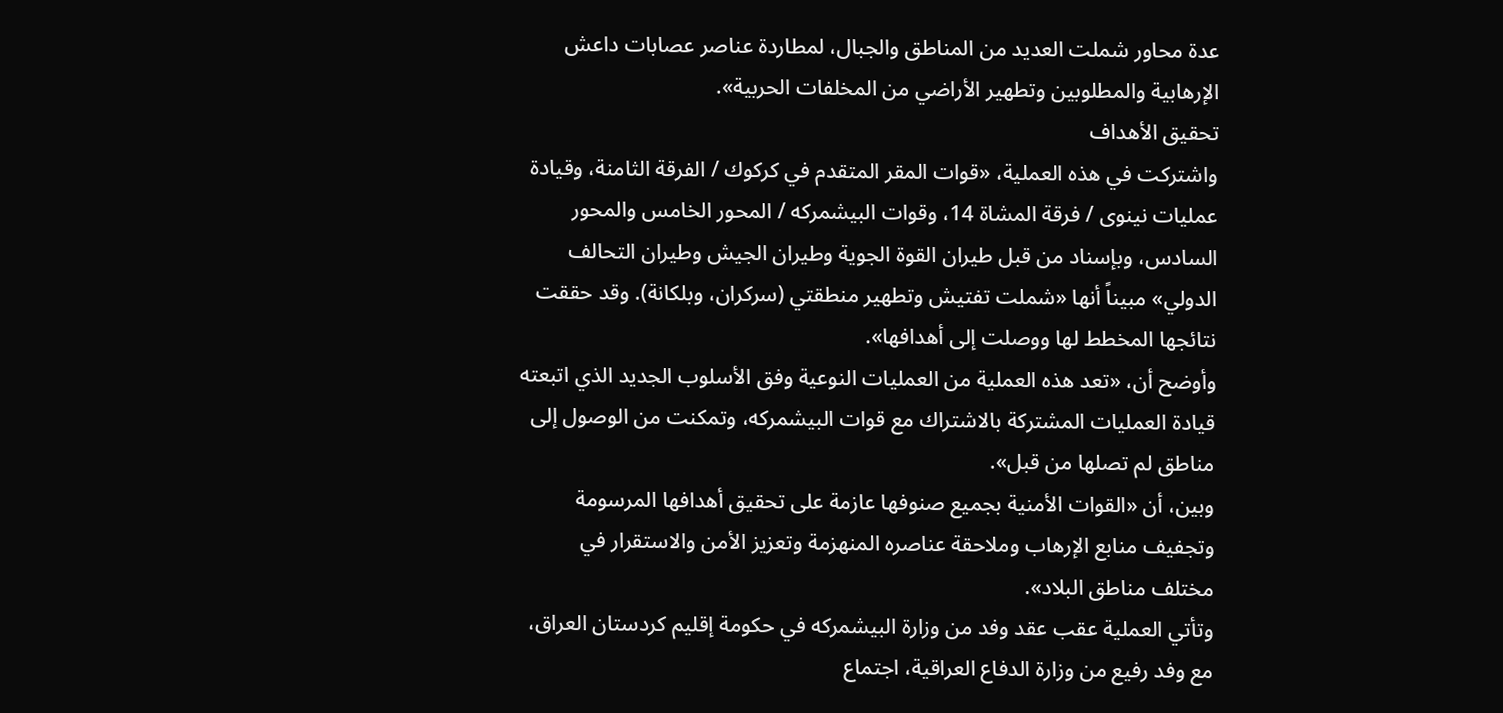عدة محاور شملت العديد من المناطق والجبال، لمطاردة عناصر عصابات داعش الإرهابية والمطلوبين وتطهير الأراضي من المخلفات الحربية».
تحقيق الأهداف
واشتركت في هذه العملية، «قوات المقر المتقدم في كركوك / الفرقة الثامنة، وقيادة عمليات نينوى / فرقة المشاة 14، وقوات البيشمركه / المحور الخامس والمحور السادس، وبإسناد من قبل طيران القوة الجوية وطيران الجيش وطيران التحالف الدولي» مبيناً أنها «شملت تفتيش وتطهير منطقتي (سركران، وبلكانة). وقد حققت نتائجها المخطط لها ووصلت إلى أهدافها».
وأوضح أن، «تعد هذه العملية من العمليات النوعية وفق الأسلوب الجديد الذي اتبعته قيادة العمليات المشتركة بالاشتراك مع قوات البيشمركه، وتمكنت من الوصول إلى مناطق لم تصلها من قبل».
وبين، أن «القوات الأمنية بجميع صنوفها عازمة على تحقيق أهدافها المرسومة وتجفيف منابع الإرهاب وملاحقة عناصره المنهزمة وتعزيز الأمن والاستقرار في مختلف مناطق البلاد».
وتأتي العملية عقب عقد وفد من وزارة البيشمركه في حكومة إقليم كردستان العراق، مع وفد رفيع من وزارة الدفاع العراقية، اجتماع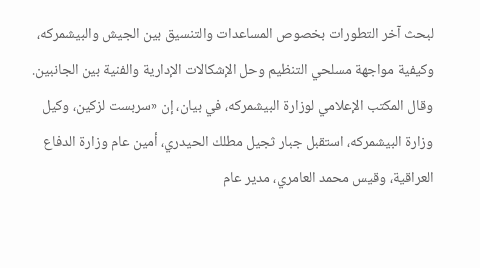لبحث آخر التطورات بخصوص المساعدات والتنسيق بين الجيش والبيشمركه، وكيفية مواجهة مسلحي التنظيم وحل الإشكالات الإدارية والفنية بين الجانبين.
وقال المكتب الإعلامي لوزارة البيشمركه، في بيان، إن «سربست لزكين، وكيل وزارة البيشمركه، استقبل جبار ثجيل مطلك الحيدري، أمين عام وزارة الدفاع العراقية، وقيس محمد العامري، مدير عام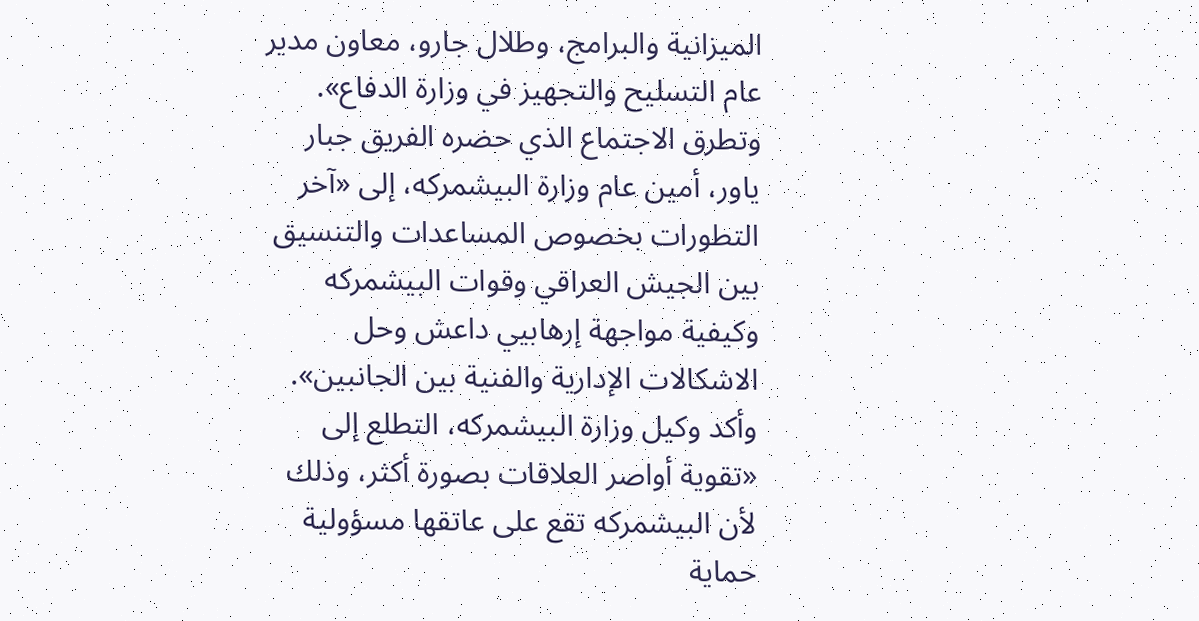الميزانية والبرامج، وطلال جارو، معاون مدير عام التسليح والتجهيز في وزارة الدفاع».
وتطرق الاجتماع الذي حضره الفريق جبار ياور، أمين عام وزارة البيشمركه، إلى «آخر التطورات بخصوص المساعدات والتنسيق بين الجيش العراقي وقوات البيشمركه وكيفية مواجهة إرهابيي داعش وحل الاشكالات الإدارية والفنية بين الجانبين».
وأكد وكيل وزارة البيشمركه، التطلع إلى «تقوية أواصر العلاقات بصورة أكثر، وذلك لأن البيشمركه تقع على عاتقها مسؤولية حماية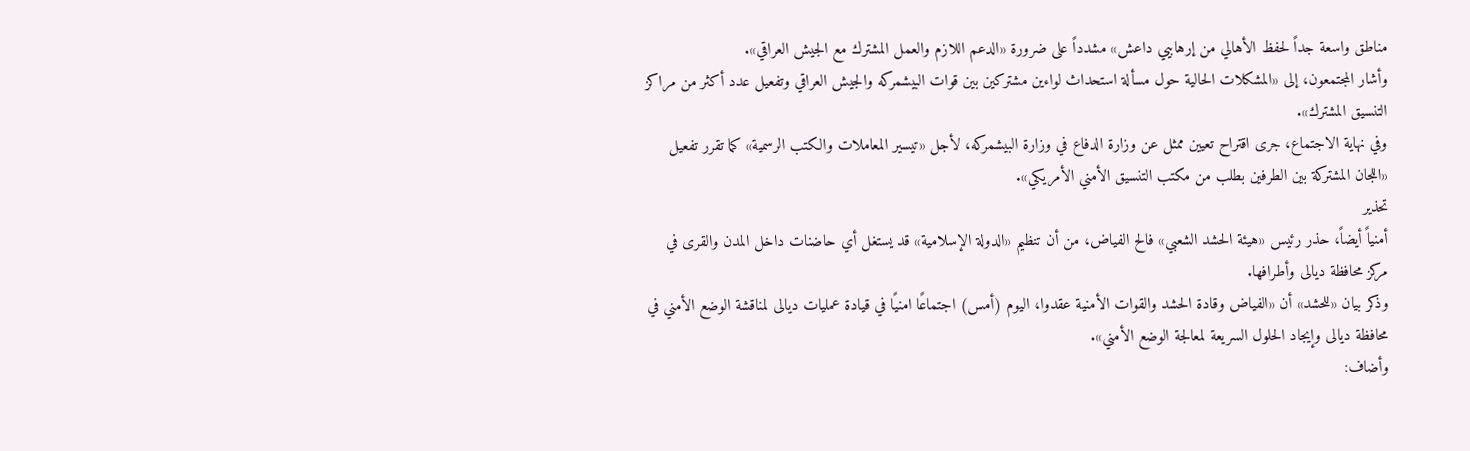مناطق واسعة جداً لحفظ الأهالي من إرهابيي داعش» مشدداً على ضرورة «الدعم اللازم والعمل المشترك مع الجيش العراقي».
وأشار المجتمعون، إلى «المشكلات الحالية حول مسألة استحداث لواءين مشتركين بين قوات البيشمركه والجيش العراقي وتفعيل عدد أكثر من مراكز التنسيق المشترك».
وفي نهاية الاجتماع، جرى اقتراح تعيين ممثل عن وزارة الدفاع في وزارة البيشمركه، لأجل «تيسير المعاملات والكتب الرسمية» كما تقرر تفعيل «اللجان المشتركة بين الطرفين بطلب من مكتب التنسيق الأمني الأمريكي».
تحذير
أمنياً أيضاً، حذر رئيس «هيئة الحشد الشعبي» فالح الفياض، من أن تنظيم «الدولة الإسلامية» قد يستغل أي حاضنات داخل المدن والقرى في مركز محافظة ديالى وأطرافها.
وذكر بيان «للحشد» أن «الفياض وقادة الحشد والقوات الأمنية عقدوا، اليوم (أمس) اجتماعًا امنيًا في قيادة عمليات ديالى لمناقشة الوضع الأمني في محافظة ديالى وإيجاد الحلول السريعة لمعالجة الوضع الأمني».
وأضاف: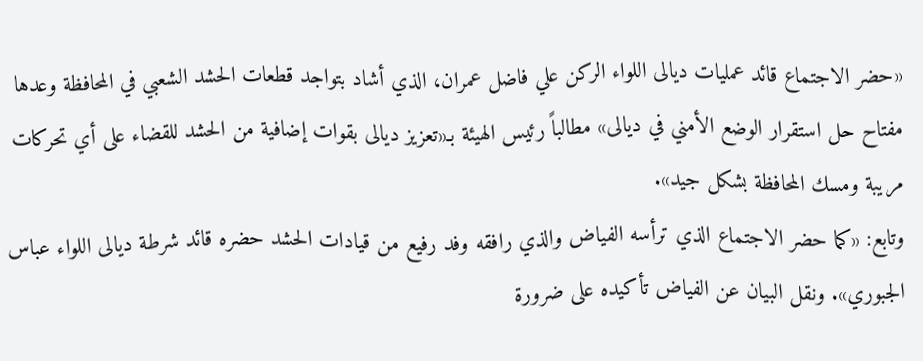«حضر الاجتماع قائد عمليات ديالى اللواء الركن علي فاضل عمران، الذي أشاد بتواجد قطعات الحشد الشعبي في المحافظة وعدها مفتاح حل استقرار الوضع الأمني في ديالى» مطالباً رئيس الهيئة بـ«تعزيز ديالى بقوات إضافية من الحشد للقضاء على أي تحركات مريبة ومسك المحافظة بشكل جيد».
وتابع: «كما حضر الاجتماع الذي ترأسه الفياض والذي رافقه وفد رفيع من قيادات الحشد حضره قائد شرطة ديالى اللواء عباس الجبوري». ونقل البيان عن الفياض تأكيده على ضرورة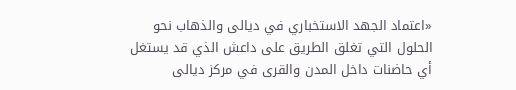«اعتماد الجهد الاستخباري في ديالى والذهاب نحو الحلول التي تغلق الطريق على داعش الذي قد يستغل أي حاضنات داخل المدن والقرى في مركز ديالى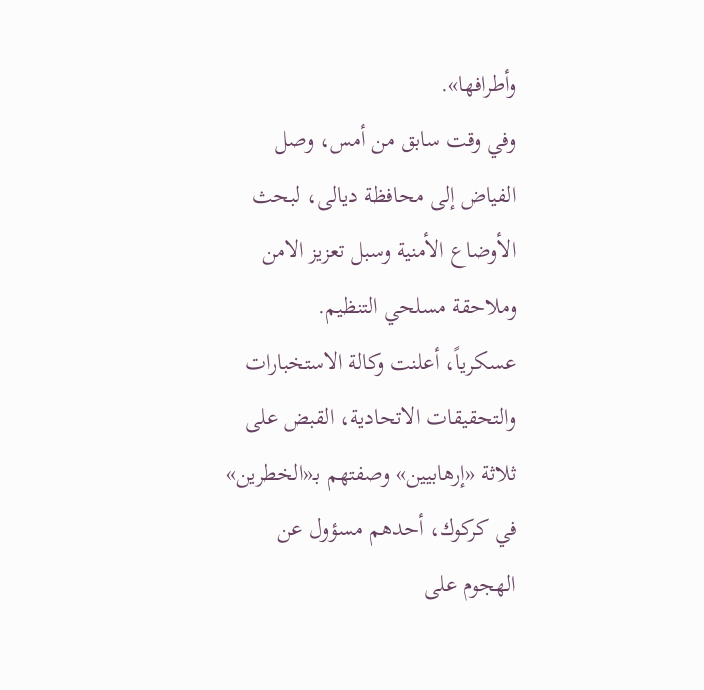وأطرافها».
وفي وقت سابق من أمس، وصل الفياض إلى محافظة ديالى، لبحث الأوضاع الأمنية وسبل تعزيز الامن وملاحقة مسلحي التنظيم.
عسكرياً، أعلنت وكالة الاستخبارات والتحقيقات الاتحادية، القبض على ثلاثة «إرهابيين» وصفتهم بـ«الخطرين» في كركوك، أحدهم مسؤول عن الهجوم على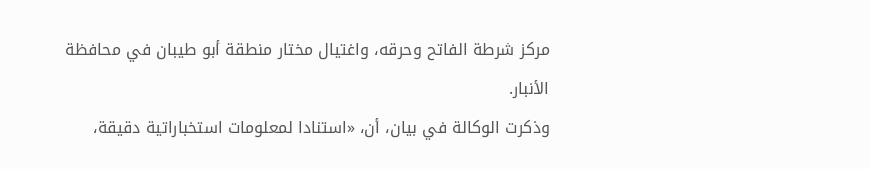مركز شرطة الفاتح وحرقه، واغتيال مختار منطقة أبو طيبان في محافظة الأنبار.
وذكرت الوكالة في بيان، أن، «استنادا لمعلومات استخباراتية دقيقة،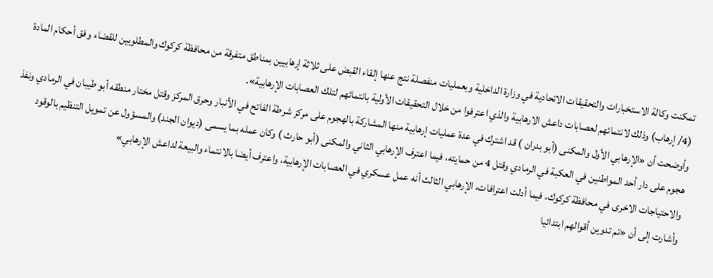تمكنت وكالة الاستخبارات والتحقيقات الاتحادية في وزارة الداخلية وبعمليات منفصلة نتج عنها إلقاء القبض على ثلاثة إرهابيين بمناطق متفرقة من محافظة كركوك والمطلوبين للقضاء وفق أحكام المادة (4/ إرهاب) وذلك لانتمائهم لعصابات داعش الارهابية والذي اعترفوا من خلال التحقيقات الأولية بانتمائهم لتلك العصابات الإرهابية».
وأوضحت أن «الإرهابي الأول والمكنى (أبو بدران ) قد اشترك في عدة عمليات إرهابية منها المشاركة بالهجوم على مركز شرطة الفاتح في الأنبار وحرق المركز وقتل مختار منطقه أبو طيبان في الرمادي ونفذ هجوم على دار أحد المواطنين في العكبة في الرمادي وقتل 4 من حمايته، فيما اعترف الإرهابي الثاني والمكنى (أبو حارث ) وكان عمله بما يسمى (ديوان الجند) والمسؤول عن تمويل التنظيم بالوقود والاحتياجات الاخرى في محافظة كركوك، فيما أدلت اعترافات، الإرهابي الثالث أنه عمل عسكري في العصابات الإرهابية، واعترف أيضا بالانتماء والبيعة لداعش الإرهابي»
وأشارت إلى أن «تم تدوين أقوالهم ابتدائيا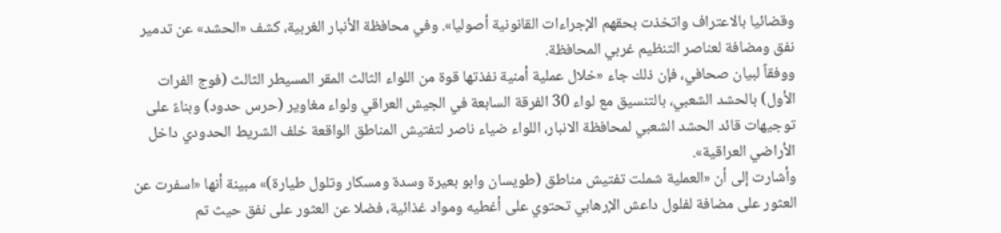وقضائيا بالاعتراف واتخذت بحقهم الإجراءات القانونية أصوليا». وفي محافظة الأنبار الغربية، كشف «الحشد» عن تدمير نفق ومضافة لعناصر التنظيم غربي المحافظة.
ووفقاً لبيان صحافي، فإن ذلك جاء «خلال عملية أمنية نفذتها قوة من اللواء الثالث المقر المسيطر الثالث (فوج الفرات الأول) بالحشد الشعبي، بالتنسيق مع لواء 30 الفرقة السابعة في الجيش العراقي ولواء مغاوير (حرس حدود) وبناءً على توجيهات قائد الحشد الشعبي لمحافظة الانبار، اللواء ضياء ناصر لتفتيش المناطق الواقعة خلف الشريط الحدودي داخل الأراضي العراقية».
وأشارت إلى أن «العملية شملت تفتيش مناطق (طويسان وابو بعيرة وسدة ومسكار وتلول طيارة)» مبينة أنها «اسفرت عن العثور على مضافة لفلول داعش الإرهابي تحتوي على أغطيه ومواد غذائية، فضلا عن العثور على نفق حيث تم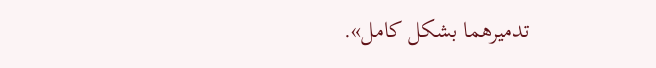تدميرهما بشكل كامل».